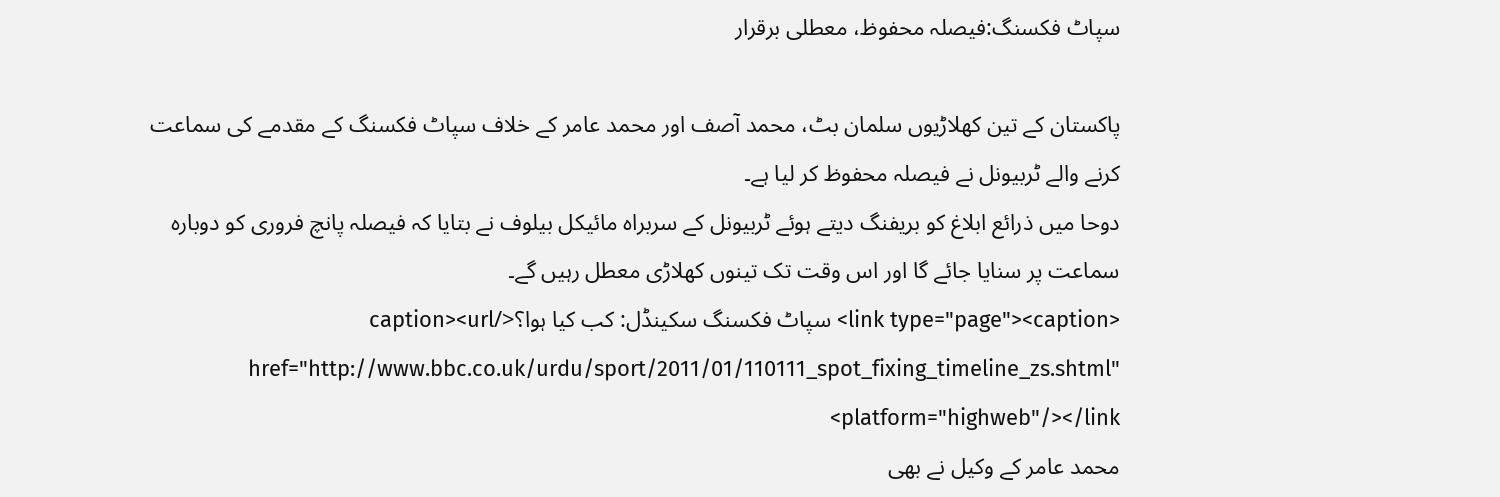سپاٹ فکسنگ:فیصلہ محفوظ، معطلی برقرار

پاکستان کے تین کھلاڑیوں سلمان بٹ، محمد آصف اور محمد عامر کے خلاف سپاٹ فکسنگ کے مقدمے کی سماعت کرنے والے ٹربیونل نے فیصلہ محفوظ کر لیا ہے۔
دوحا میں ذرائع ابلاغ کو بریفنگ دیتے ہوئے ٹربیونل کے سربراہ مائیکل بیلوف نے بتایا کہ فیصلہ پانچ فروری کو دوبارہ سماعت پر سنایا جائے گا اور اس وقت تک تینوں کھلاڑی معطل رہیں گے۔
<link type="page"><caption> سپاٹ فکسنگ سکینڈل: کب کیا ہوا؟</caption><url href="http://www.bbc.co.uk/urdu/sport/2011/01/110111_spot_fixing_timeline_zs.shtml" platform="highweb"/></link>
محمد عامر کے وکیل نے بھی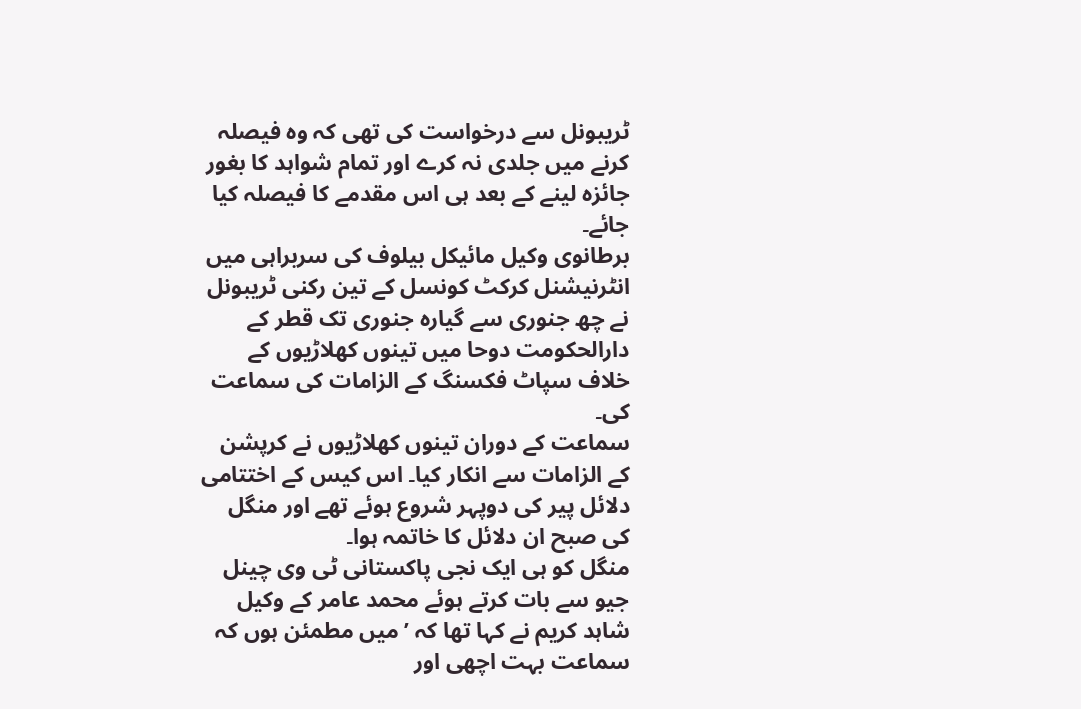ٹریبونل سے درخواست کی تھی کہ وہ فیصلہ کرنے میں جلدی نہ کرے اور تمام شواہد کا بغور جائزہ لینے کے بعد ہی اس مقدمے کا فیصلہ کیا جائے۔
برطانوی وکیل مائیکل بیلوف کی سربراہی میں انٹرنیشنل کرکٹ کونسل کے تین رکنی ٹریبونل نے چھ جنوری سے گیارہ جنوری تک قطر کے دارالحکومت دوحا میں تینوں کھلاڑیوں کے خلاف سپاٹ فکسنگ کے الزامات کی سماعت کی۔
سماعت کے دوران تینوں کھلاڑیوں نے کرپشن کے الزامات سے انکار کیا۔ اس کیس کے اختتامی دلائل پیر کی دوپہر شروع ہوئے تھے اور منگل کی صبح ان دلائل کا خاتمہ ہوا۔
منگل کو ہی ایک نجی پاکستانی ٹی وی چینل جیو سے بات کرتے ہوئے محمد عامر کے وکیل شاہد کریم نے کہا تھا کہ ’میں مطمئن ہوں کہ سماعت بہت اچھی اور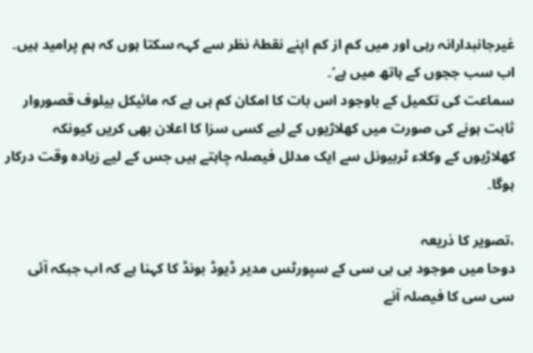غیرجانبدارانہ رہی اور میں کم از کم اپنے نقطۂ نظر سے کہہ سکتا ہوں کہ ہم پرامید ہیں۔ اب سب ججوں کے ہاتھ میں ہے‘۔
سماعت کی تکمیل کے باوجود اس بات کا امکان کم ہی ہے کہ مائیکل بیلوف قصوروار ثابت ہونے کی صورت میں کھلاڑیوں کے لیے کسی سزا کا اعلان بھی کریں کیونکہ کھلاڑیوں کے وکلاء ٹربیونل سے ایک مدلل فیصلہ چاہتے ہیں جس کے لیے زیادہ وقت درکار ہوگا۔

،تصویر کا ذریعہ
دوحا میں موجود بی بی سی کے سپورٹس مدیر ڈیوڈ بونڈ کا کہنا ہے کہ اب جبکہ آئی سی سی کا فیصلہ آنے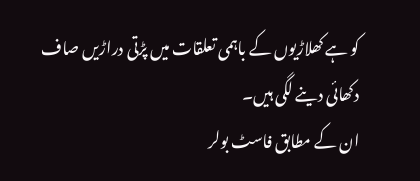کو ہے کھلاڑیوں کے باہمی تعلقات میں پڑتی دراڑیں صاف دکھائی دینے لگی ہیں۔
ان کے مطابق فاسٹ بولر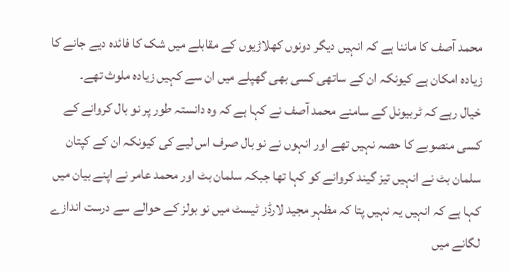محمد آصف کا ماننا ہے کہ انہیں دیگر دونوں کھلاڑیوں کے مقابلے میں شک کا فائدہ دیے جانے کا زیادہ امکان ہے کیونکہ ان کے ساتھی کسی بھی گھپلے میں ان سے کہیں زیادہ ملوث تھے۔
خیال رہے کہ ٹربیونل کے سامنے محمد آصف نے کہا ہے کہ وہ دانستہ طور پر نو بال کروانے کے کسی منصوبے کا حصہ نہیں تھے اور انہوں نے نو بال صرف اس لیے کی کیونکہ ان کے کپتان سلمان بٹ نے انہیں تیز گیند کروانے کو کہا تھا جبکہ سلمان بٹ اور محمد عامر نے اپنے بیان میں کہا ہے کہ انہیں یہ نہیں پتا کہ مظہر مجید لارڈز ٹیسٹ میں نو بولز کے حوالے سے درست اندازے لگانے میں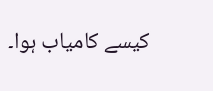کیسے کامیاب ہوا۔